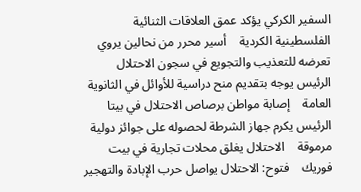السفير الكركي يؤكد عمق العلاقات الثنائية الفلسطينية الكردية    أسير محرر من نحالين يروي تعرضه للتعذيب والتجويع في سجون الاحتلال    الرئيس يوجه بتقديم منح دراسية للأوائل في الثانوية العامة    إصابة مواطن برصاص الاحتلال في بيتا    الرئيس يكرم جهاز الشرطة لحصوله على جوائز دولية مرموقة    الاحتلال يغلق محلات تجارية في بيت فوريك    فتوح: الاحتلال يواصل حرب الإبادة والتهجير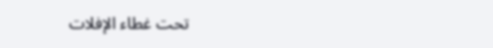تحت غطاء الإفلات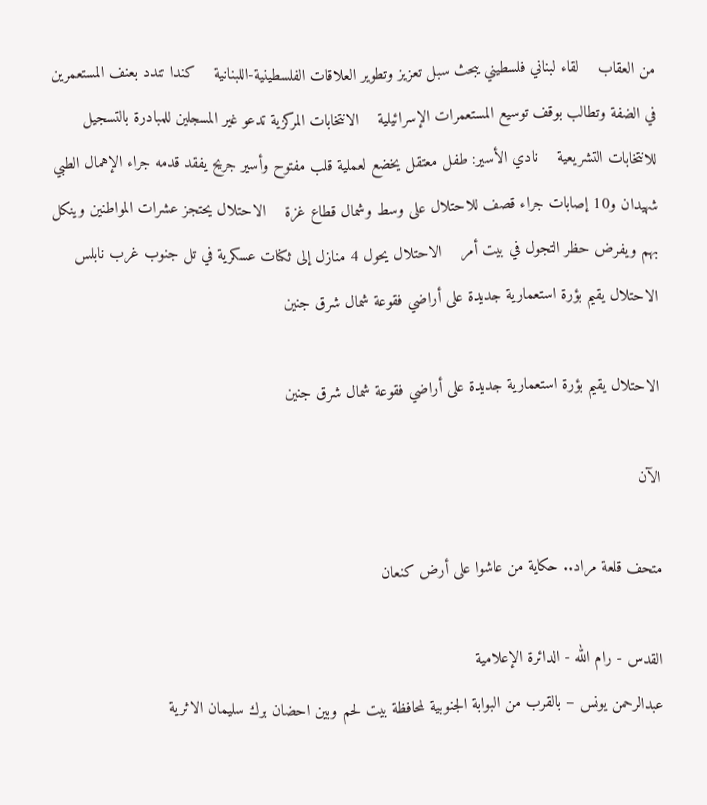من العقاب    لقاء لبناني فلسطيني يبحث سبل تعزيز وتطوير العلاقات الفلسطينية-اللبنانية    كندا تندد بعنف المستعمرين في الضفة وتطالب بوقف توسيع المستعمرات الإسرائيلية    الانتخابات المركزية تدعو غير المسجلين للمبادرة بالتسجيل للانتخابات التشريعية    نادي الأسير: طفل معتقل يخضع لعملية قلب مفتوح وأسير جريح يفقد قدمه جراء الإهمال الطبي    شهيدان و10 إصابات جراء قصف للاحتلال على وسط وشمال قطاع غزة    الاحتلال يحتجز عشرات المواطنين وينكل بهم ويفرض حظر التجول في بيت أمر    الاحتلال يحول 4 منازل إلى ثكنات عسكرية في تل جنوب غرب نابلس    الاحتلال يقيم بؤرة استعمارية جديدة على أراضي فقوعة شمال شرق جنين

الاحتلال يقيم بؤرة استعمارية جديدة على أراضي فقوعة شمال شرق جنين

الآن

متحف قلعة مراد.. حكاية من عاشوا على أرض كنعان

القدس - رام الله - الدائرة الإعلامية
عبدالرحمن يونس – بالقرب من البوابة الجنوبية لمحافظة بيت لحم وبين احضان برك سليمان الاثرية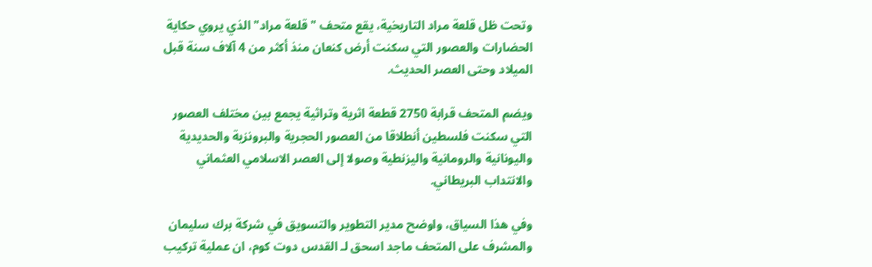وتحت ظل قلعة مراد التاريخية، يقع متحف "قلعة مراد" الذي يروي حكاية الحضارات والعصور التي سكنت أرض كنعان منذ أكثر من 4 آلاف سنة قبل الميلاد وحتى العصر الحديث.

ويضم المتحف قرابة 2750 قطعة اثرية وتراثية يجمع بين مختلف العصور التي سكنت فلسطين أنطلاقا من العصور الحجرية والبرونزية والحديدية واليونانية والرومانية واليزنطية وصولا إلى العصر الاسلامي العثماني والانتداب البريطاني.

وفي هذا السياق، واوضح مدير التطوير والتسويق في شركة برك سليمان والمشرف على المتحف ماجد اسحق لـ القدس دوت كوم، ان عملية تركيب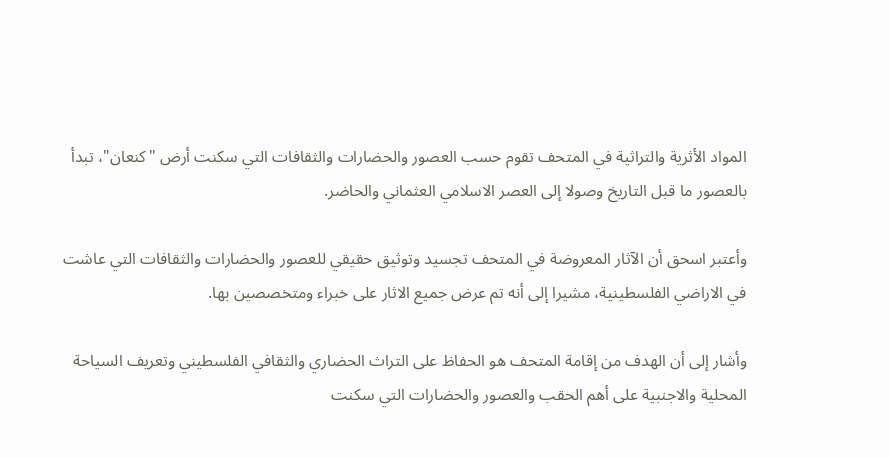المواد الأثرية والتراثية في المتحف تقوم حسب العصور والحضارات والثقافات التي سكنت أرض "كنعان"، تبدأ بالعصور ما قبل التاريخ وصولا إلى العصر الاسلامي العثماني والحاضر.

وأعتبر اسحق أن الآثار المعروضة في المتحف تجسيد وتوثيق حقيقي للعصور والحضارات والثقافات التي عاشت في الاراضي الفلسطينية، مشيرا إلى أنه تم عرض جميع الاثار على خبراء ومتخصصين بها.

وأشار إلى أن الهدف من إقامة المتحف هو الحفاظ على التراث الحضاري والثقافي الفلسطيني وتعريف السياحة المحلية والاجنبية على أهم الحقب والعصور والحضارات التي سكنت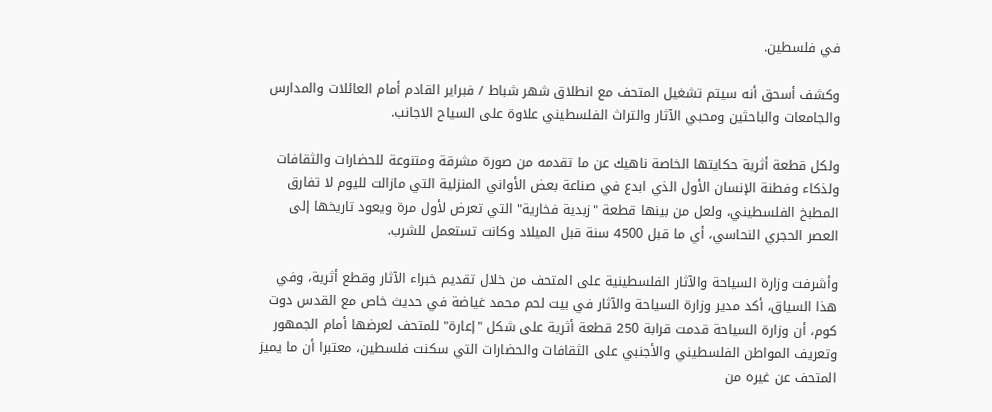في فلسطين.

وكشف أسحق أنه سيتم تشغيل المتحف مع انطلاق شهر شباط / فبراير القادم أمام العائلات والمدارس والجامعات والباحثين ومحبي الآثار والتراث الفلسطيني علاوة على السياح الاجانب.

ولكل قطعة أثرية حكايتها الخاصة ناهيك عن ما تقدمه من صورة مشرقة ومتنوعة للحضارات والثقافات ولذكاء وفطنة الإنسان الأول الذي ابدع في صناعة بعض الأواني المنزلية التي مازالت لليوم لا تفارق المطبخ الفلسطيني، ولعل من بينها قطعة "زبدية فخارية" التي تعرض لأول مرة ويعود تاريخها إلى العصر الحجري النحاسي، أي ما قبل 4500 سنة قبل الميلاد وكانت تستعمل للشرب.

وأشرفت وزارة السياحة والآثار الفلسطينية على المتحف من خلال تقديم خبراء الآثار وقطع أثرية، وفي هذا السياق، أكد مدير وزارة السياحة والآثار في بيت لحم محمد غياضة في حديث خاص مع القدس دوت كوم، أن وزارة السياحة قدمت قرابة 250 قطعة أثرية على شكل "إعارة" للمتحف لعرضها أمام الجمهور وتعريف المواطن الفلسطيني والأجنبي على الثقافات والحضارات التي سكنت فلسطين، معتبرا أن ما يميز المتحف عن غيره من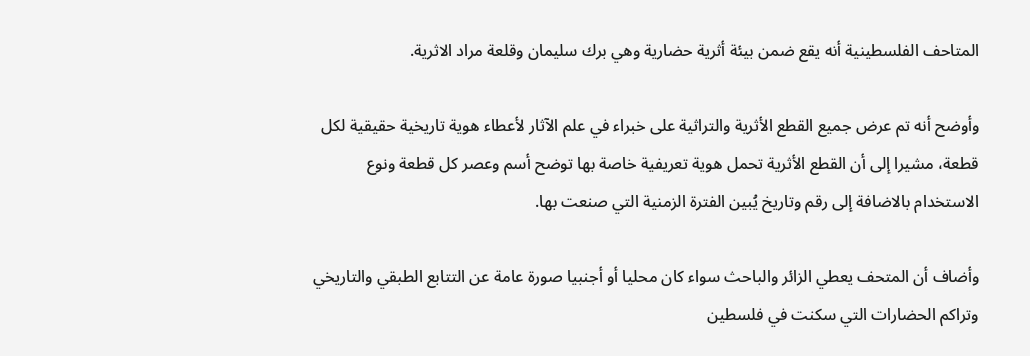المتاحف الفلسطينية أنه يقع ضمن بيئة أثرية حضارية وهي برك سليمان وقلعة مراد الاثرية.

وأوضح أنه تم عرض جميع القطع الأثرية والتراثية على خبراء في علم الآثار لأعطاء هوية تاريخية حقيقية لكل قطعة، مشيرا إلى أن القطع الأثرية تحمل هوية تعريفية خاصة بها توضح أسم وعصر كل قطعة ونوع الاستخدام بالاضافة إلى رقم وتاريخ يُبين الفترة الزمنية التي صنعت بها.

وأضاف أن المتحف يعطي الزائر والباحث سواء كان محليا أو أجنبيا صورة عامة عن التتابع الطبقي والتاريخي وتراكم الحضارات التي سكنت في فلسطين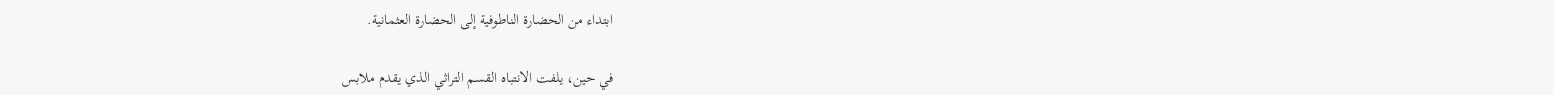ابتداء من الحضارة الناطوفية إلى الحضارة العثمانية.

في حين، يلفت الانتباه القسم التراثي الذي يقدم ملابس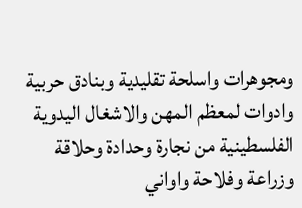ومجوهرات واسلحة تقليدية وبنادق حربية وادوات لمعظم المهن والاشغال اليدوية الفلسطينية من نجارة وحدادة وحلاقة وزراعة وفلاحة واواني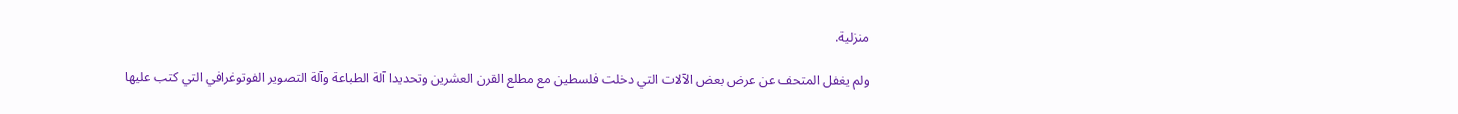منزلية.

ولم يغفل المتحف عن عرض بعض الآلات التي دخلت فلسطين مع مطلع القرن العشرين وتحديدا آلة الطباعة وآلة التصوير الفوتوغرافي التي كتب عليها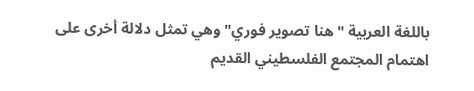باللغة العربية "هنا تصوير فوري" وهي تمثل دلالة أخرى على اهتمام المجتمع الفلسطيني القديم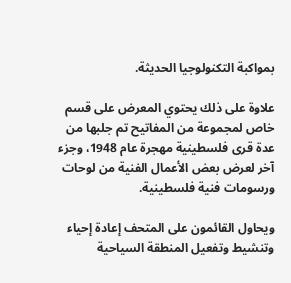بمواكبة التكنولوجيا الحديثة.

علاوة على ذلك يحتوي المعرض على قسم خاص لمجموعة من المفاتيح تم جلبها من عدة قرى فلسطينية مهجرة عام 1948، وجزء آخر لعرض بعض الأعمال الفنية من لوحات ورسومات فنية فلسطينية.

ويحاول القائمون على المتحف إعادة إحياء وتنشيط وتفعيل المنطقة السياحية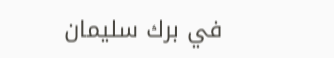في برك سليمان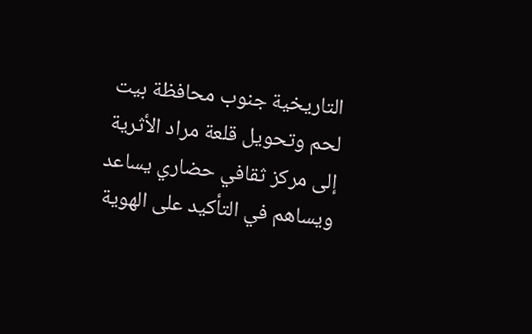التاريخية جنوب محافظة بيت لحم وتحويل قلعة مراد الأثرية إلى مركز ثقافي حضاري يساعد ويساهم في التأكيد على الهوية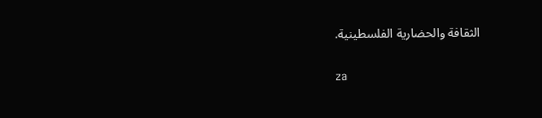الثقافة والحضارية الفلسطينية.

za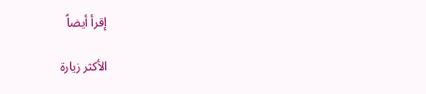إقرأ أيضاً

الأكثر زيارة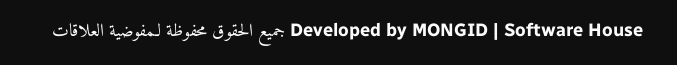Developed by MONGID | Software House جميع الحقوق محفوظة لـمفوضية العلاقات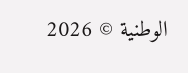الوطنية © 2026